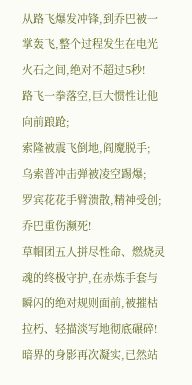从路飞爆发冲锋,到乔巴被一掌轰飞,整个过程发生在电光火石之间,绝对不超过5秒!
路飞一拳落空,巨大惯性让他向前踉跄;
索隆被震飞倒地,阎魔脱手;
乌索普冲击弹被凌空踢爆;
罗宾花花手臂溃散,精神受创;
乔巴重伤濒死!
草帽团五人拼尽性命、燃烧灵魂的终极守护,在赤炼手套与瞬闪的绝对规则面前,被摧枯拉朽、轻描淡写地彻底碾碎!
暗界的身影再次凝实,已然站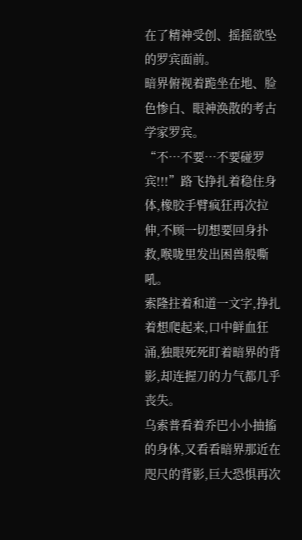在了精神受创、摇摇欲坠的罗宾面前。
暗界俯视着跪坐在地、脸色惨白、眼神涣散的考古学家罗宾。
“不…不要…不要碰罗宾!!!”路飞挣扎着稳住身体,橡胶手臂疯狂再次拉伸,不顾一切想要回身扑救,喉咙里发出困兽般嘶吼。
索隆拄着和道一文字,挣扎着想爬起来,口中鲜血狂涌,独眼死死盯着暗界的背影,却连握刀的力气都几乎丧失。
乌索普看着乔巴小小抽搐的身体,又看看暗界那近在咫尺的背影,巨大恐惧再次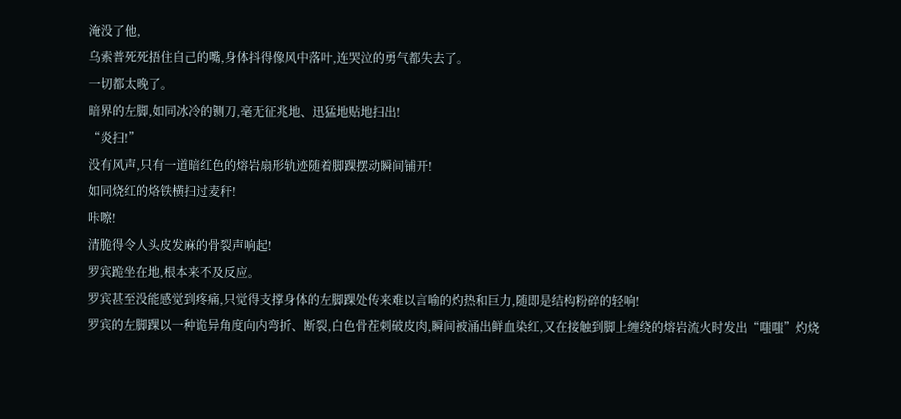淹没了他,
乌索普死死捂住自己的嘴,身体抖得像风中落叶,连哭泣的勇气都失去了。
一切都太晚了。
暗界的左脚,如同冰冷的铡刀,毫无征兆地、迅猛地贴地扫出!
“炎扫!”
没有风声,只有一道暗红色的熔岩扇形轨迹随着脚踝摆动瞬间铺开!
如同烧红的烙铁横扫过麦秆!
咔嚓!
清脆得令人头皮发麻的骨裂声响起!
罗宾跪坐在地,根本来不及反应。
罗宾甚至没能感觉到疼痛,只觉得支撑身体的左脚踝处传来难以言喻的灼热和巨力,随即是结构粉碎的轻响!
罗宾的左脚踝以一种诡异角度向内弯折、断裂,白色骨茬刺破皮肉,瞬间被涌出鲜血染红,又在接触到脚上缠绕的熔岩流火时发出“嗤嗤”灼烧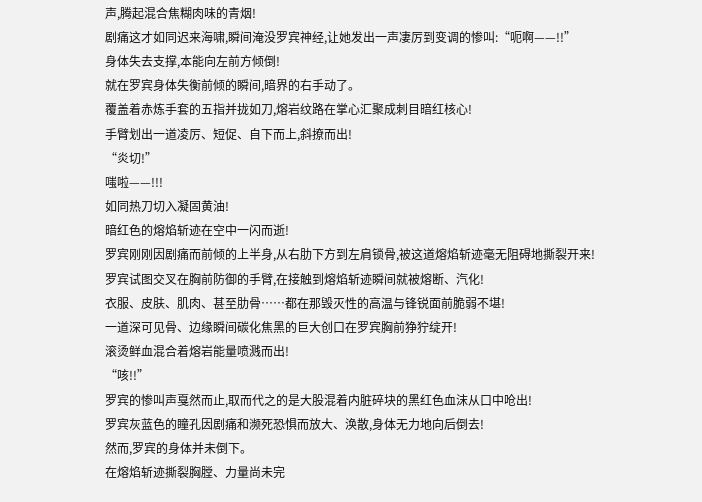声,腾起混合焦糊肉味的青烟!
剧痛这才如同迟来海啸,瞬间淹没罗宾神经,让她发出一声凄厉到变调的惨叫:“呃啊——!!”
身体失去支撑,本能向左前方倾倒!
就在罗宾身体失衡前倾的瞬间,暗界的右手动了。
覆盖着赤炼手套的五指并拢如刀,熔岩纹路在掌心汇聚成刺目暗红核心!
手臂划出一道凌厉、短促、自下而上,斜撩而出!
“炎切!”
嗤啦——!!!
如同热刀切入凝固黄油!
暗红色的熔焰斩迹在空中一闪而逝!
罗宾刚刚因剧痛而前倾的上半身,从右肋下方到左肩锁骨,被这道熔焰斩迹毫无阻碍地撕裂开来!
罗宾试图交叉在胸前防御的手臂,在接触到熔焰斩迹瞬间就被熔断、汽化!
衣服、皮肤、肌肉、甚至肋骨……都在那毁灭性的高温与锋锐面前脆弱不堪!
一道深可见骨、边缘瞬间碳化焦黑的巨大创口在罗宾胸前狰狞绽开!
滚烫鲜血混合着熔岩能量喷溅而出!
“咳!!”
罗宾的惨叫声戛然而止,取而代之的是大股混着内脏碎块的黑红色血沫从口中呛出!
罗宾灰蓝色的瞳孔因剧痛和濒死恐惧而放大、涣散,身体无力地向后倒去!
然而,罗宾的身体并未倒下。
在熔焰斩迹撕裂胸膛、力量尚未完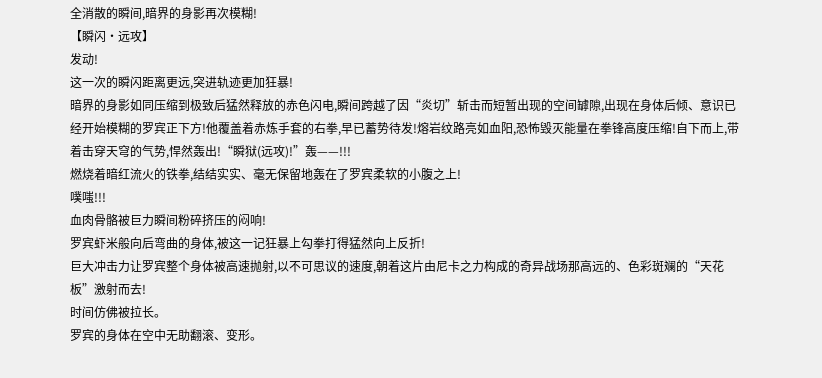全消散的瞬间,暗界的身影再次模糊!
【瞬闪·远攻】
发动!
这一次的瞬闪距离更远,突进轨迹更加狂暴!
暗界的身影如同压缩到极致后猛然释放的赤色闪电,瞬间跨越了因“炎切”斩击而短暂出现的空间罅隙,出现在身体后倾、意识已经开始模糊的罗宾正下方!他覆盖着赤炼手套的右拳,早已蓄势待发!熔岩纹路亮如血阳,恐怖毁灭能量在拳锋高度压缩!自下而上,带着击穿天穹的气势,悍然轰出!“瞬狱(远攻)!”轰——!!!
燃烧着暗红流火的铁拳,结结实实、毫无保留地轰在了罗宾柔软的小腹之上!
噗嗤!!!
血肉骨骼被巨力瞬间粉碎挤压的闷响!
罗宾虾米般向后弯曲的身体,被这一记狂暴上勾拳打得猛然向上反折!
巨大冲击力让罗宾整个身体被高速抛射,以不可思议的速度,朝着这片由尼卡之力构成的奇异战场那高远的、色彩斑斓的“天花板”激射而去!
时间仿佛被拉长。
罗宾的身体在空中无助翻滚、变形。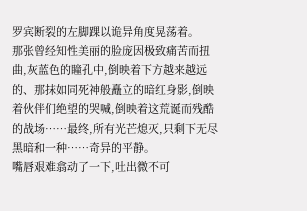罗宾断裂的左脚踝以诡异角度晃荡着。
那张曾经知性美丽的脸庞因极致痛苦而扭曲,灰蓝色的瞳孔中,倒映着下方越来越远的、那抹如同死神般矗立的暗红身影,倒映着伙伴们绝望的哭喊,倒映着这荒诞而残酷的战场……最终,所有光芒熄灭,只剩下无尽黑暗和一种……奇异的平静。
嘴唇艰难翕动了一下,吐出微不可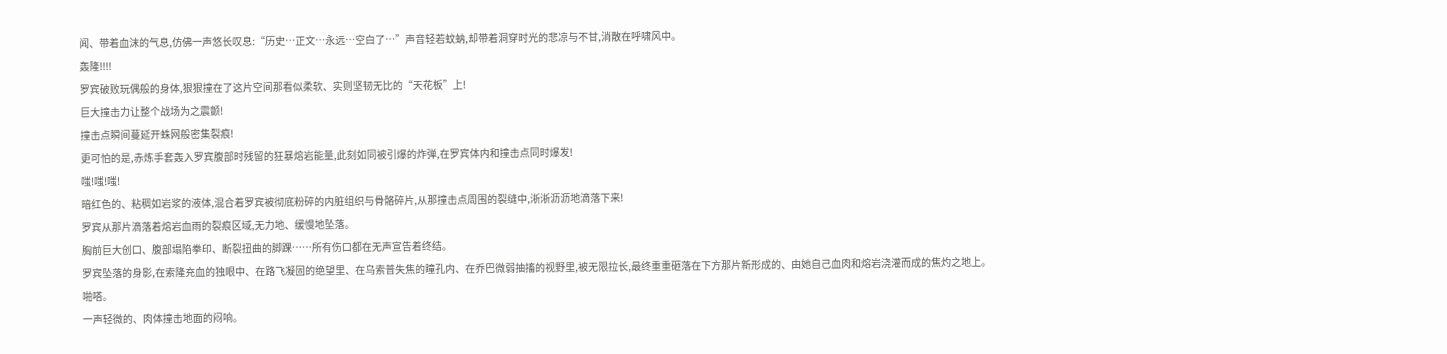闻、带着血沫的气息,仿佛一声悠长叹息:“历史…正文…永远…空白了…”声音轻若蚊蚋,却带着洞穿时光的悲凉与不甘,消散在呼啸风中。
轰隆!!!!
罗宾破败玩偶般的身体,狠狠撞在了这片空间那看似柔软、实则坚韧无比的“天花板”上!
巨大撞击力让整个战场为之震颤!
撞击点瞬间蔓延开蛛网般密集裂痕!
更可怕的是,赤炼手套轰入罗宾腹部时残留的狂暴熔岩能量,此刻如同被引爆的炸弹,在罗宾体内和撞击点同时爆发!
嗤!嗤!嗤!
暗红色的、粘稠如岩浆的液体,混合着罗宾被彻底粉碎的内脏组织与骨骼碎片,从那撞击点周围的裂缝中,淅淅沥沥地滴落下来!
罗宾从那片滴落着熔岩血雨的裂痕区域,无力地、缓慢地坠落。
胸前巨大创口、腹部塌陷拳印、断裂扭曲的脚踝……所有伤口都在无声宣告着终结。
罗宾坠落的身影,在索隆充血的独眼中、在路飞凝固的绝望里、在乌索普失焦的瞳孔内、在乔巴微弱抽搐的视野里,被无限拉长,最终重重砸落在下方那片新形成的、由她自己血肉和熔岩浇灌而成的焦灼之地上。
啪嗒。
一声轻微的、肉体撞击地面的闷响。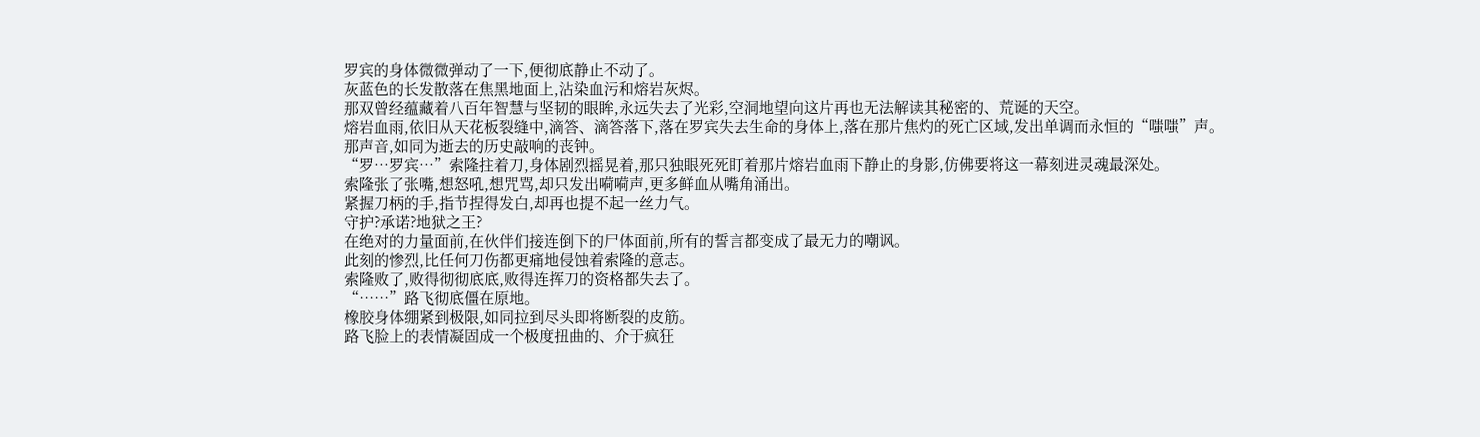罗宾的身体微微弹动了一下,便彻底静止不动了。
灰蓝色的长发散落在焦黑地面上,沾染血污和熔岩灰烬。
那双曾经蕴藏着八百年智慧与坚韧的眼眸,永远失去了光彩,空洞地望向这片再也无法解读其秘密的、荒诞的天空。
熔岩血雨,依旧从天花板裂缝中,滴答、滴答落下,落在罗宾失去生命的身体上,落在那片焦灼的死亡区域,发出单调而永恒的“嗤嗤”声。
那声音,如同为逝去的历史敲响的丧钟。
“罗…罗宾…”索隆拄着刀,身体剧烈摇晃着,那只独眼死死盯着那片熔岩血雨下静止的身影,仿佛要将这一幕刻进灵魂最深处。
索隆张了张嘴,想怒吼,想咒骂,却只发出嗬嗬声,更多鲜血从嘴角涌出。
紧握刀柄的手,指节捏得发白,却再也提不起一丝力气。
守护?承诺?地狱之王?
在绝对的力量面前,在伙伴们接连倒下的尸体面前,所有的誓言都变成了最无力的嘲讽。
此刻的惨烈,比任何刀伤都更痛地侵蚀着索隆的意志。
索隆败了,败得彻彻底底,败得连挥刀的资格都失去了。
“……”路飞彻底僵在原地。
橡胶身体绷紧到极限,如同拉到尽头即将断裂的皮筋。
路飞脸上的表情凝固成一个极度扭曲的、介于疯狂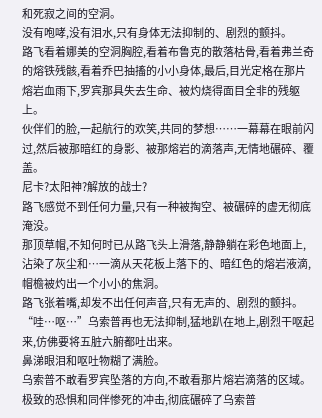和死寂之间的空洞。
没有咆哮,没有泪水,只有身体无法抑制的、剧烈的颤抖。
路飞看着娜美的空洞胸腔,看着布鲁克的散落枯骨,看着弗兰奇的熔铁残骸,看着乔巴抽搐的小小身体,最后,目光定格在那片熔岩血雨下,罗宾那具失去生命、被灼烧得面目全非的残躯上。
伙伴们的脸,一起航行的欢笑,共同的梦想……一幕幕在眼前闪过,然后被那暗红的身影、被那熔岩的滴落声,无情地碾碎、覆盖。
尼卡?太阳神?解放的战士?
路飞感觉不到任何力量,只有一种被掏空、被碾碎的虚无彻底淹没。
那顶草帽,不知何时已从路飞头上滑落,静静躺在彩色地面上,沾染了灰尘和…一滴从天花板上落下的、暗红色的熔岩液滴,帽檐被灼出一个小小的焦洞。
路飞张着嘴,却发不出任何声音,只有无声的、剧烈的颤抖。
“哇…呕…”乌索普再也无法抑制,猛地趴在地上,剧烈干呕起来,仿佛要将五脏六腑都吐出来。
鼻涕眼泪和呕吐物糊了满脸。
乌索普不敢看罗宾坠落的方向,不敢看那片熔岩滴落的区域。
极致的恐惧和同伴惨死的冲击,彻底碾碎了乌索普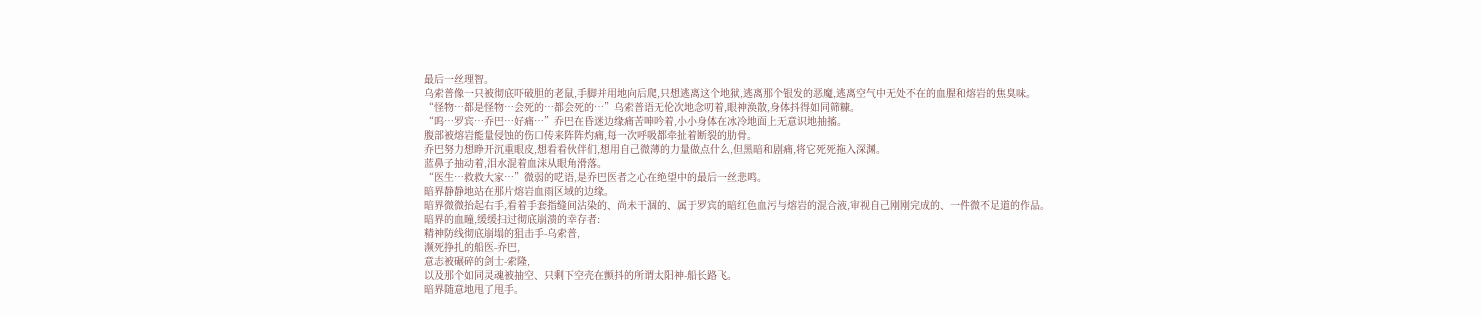最后一丝理智。
乌索普像一只被彻底吓破胆的老鼠,手脚并用地向后爬,只想逃离这个地狱,逃离那个银发的恶魔,逃离空气中无处不在的血腥和熔岩的焦臭味。
“怪物…都是怪物…会死的…都会死的…”乌索普语无伦次地念叨着,眼神涣散,身体抖得如同筛糠。
“呜…罗宾…乔巴…好痛…”乔巴在昏迷边缘痛苦呻吟着,小小身体在冰冷地面上无意识地抽搐。
腹部被熔岩能量侵蚀的伤口传来阵阵灼痛,每一次呼吸都牵扯着断裂的肋骨。
乔巴努力想睁开沉重眼皮,想看看伙伴们,想用自己微薄的力量做点什么,但黑暗和剧痛,将它死死拖入深渊。
蓝鼻子抽动着,泪水混着血沫从眼角滑落。
“医生…救救大家…”微弱的呓语,是乔巴医者之心在绝望中的最后一丝悲鸣。
暗界静静地站在那片熔岩血雨区域的边缘。
暗界微微抬起右手,看着手套指缝间沾染的、尚未干涸的、属于罗宾的暗红色血污与熔岩的混合液,审视自己刚刚完成的、一件微不足道的作品。
暗界的血瞳,缓缓扫过彻底崩溃的幸存者:
精神防线彻底崩塌的狙击手-乌索普,
濒死挣扎的船医-乔巴,
意志被碾碎的剑士-索隆,
以及那个如同灵魂被抽空、只剩下空壳在颤抖的所谓太阳神-船长路飞。
暗界随意地甩了甩手。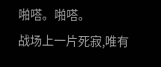啪嗒。啪嗒。
战场上一片死寂,唯有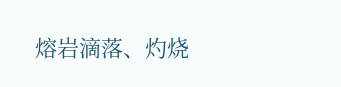熔岩滴落、灼烧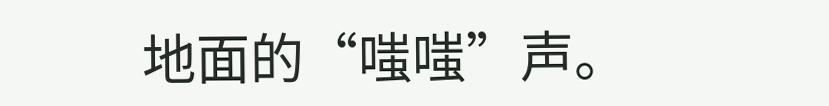地面的“嗤嗤”声。